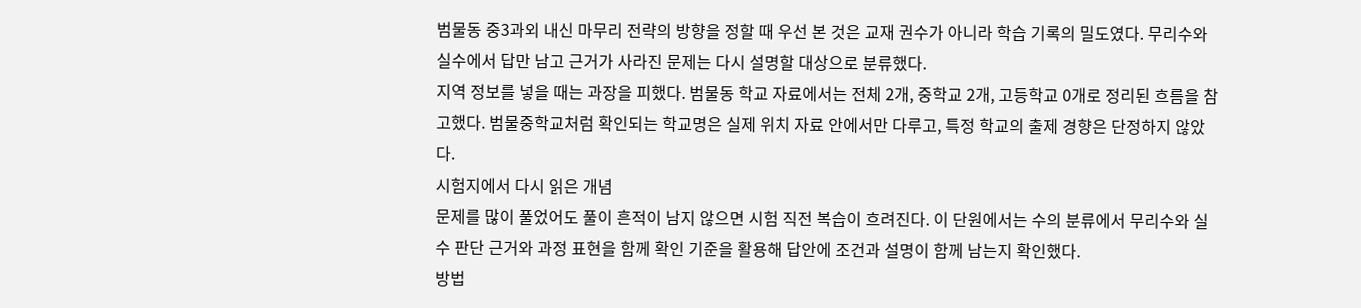범물동 중3과외 내신 마무리 전략의 방향을 정할 때 우선 본 것은 교재 권수가 아니라 학습 기록의 밀도였다. 무리수와 실수에서 답만 남고 근거가 사라진 문제는 다시 설명할 대상으로 분류했다.
지역 정보를 넣을 때는 과장을 피했다. 범물동 학교 자료에서는 전체 2개, 중학교 2개, 고등학교 0개로 정리된 흐름을 참고했다. 범물중학교처럼 확인되는 학교명은 실제 위치 자료 안에서만 다루고, 특정 학교의 출제 경향은 단정하지 않았다.
시험지에서 다시 읽은 개념
문제를 많이 풀었어도 풀이 흔적이 남지 않으면 시험 직전 복습이 흐려진다. 이 단원에서는 수의 분류에서 무리수와 실수 판단 근거와 과정 표현을 함께 확인 기준을 활용해 답안에 조건과 설명이 함께 남는지 확인했다.
방법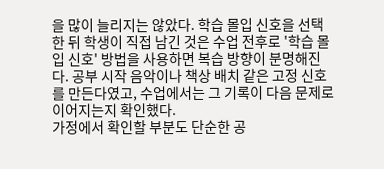을 많이 늘리지는 않았다. 학습 몰입 신호을 선택한 뒤 학생이 직접 남긴 것은 수업 전후로 '학습 몰입 신호' 방법을 사용하면 복습 방향이 분명해진다. 공부 시작 음악이나 책상 배치 같은 고정 신호를 만든다였고, 수업에서는 그 기록이 다음 문제로 이어지는지 확인했다.
가정에서 확인할 부분도 단순한 공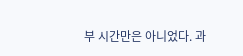부 시간만은 아니었다. 과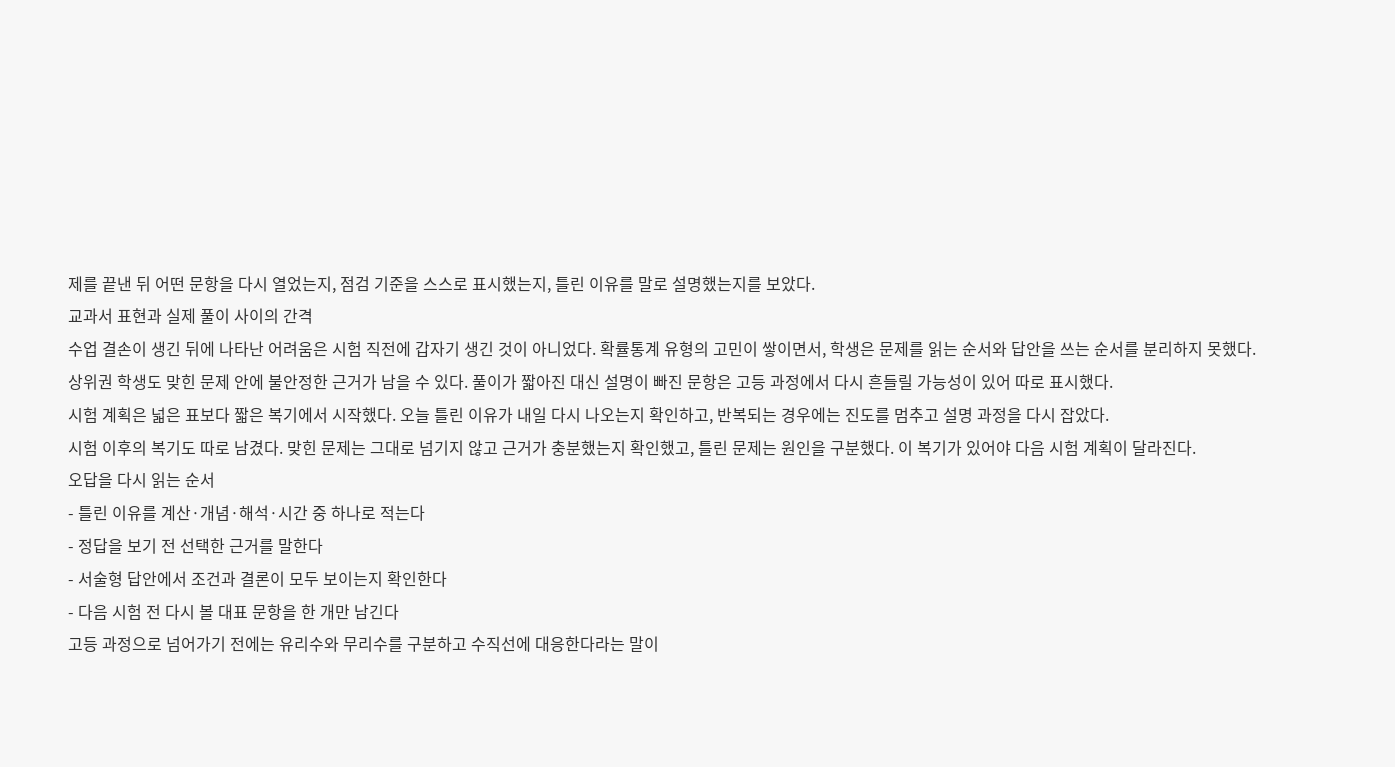제를 끝낸 뒤 어떤 문항을 다시 열었는지, 점검 기준을 스스로 표시했는지, 틀린 이유를 말로 설명했는지를 보았다.
교과서 표현과 실제 풀이 사이의 간격
수업 결손이 생긴 뒤에 나타난 어려움은 시험 직전에 갑자기 생긴 것이 아니었다. 확률통계 유형의 고민이 쌓이면서, 학생은 문제를 읽는 순서와 답안을 쓰는 순서를 분리하지 못했다.
상위권 학생도 맞힌 문제 안에 불안정한 근거가 남을 수 있다. 풀이가 짧아진 대신 설명이 빠진 문항은 고등 과정에서 다시 흔들릴 가능성이 있어 따로 표시했다.
시험 계획은 넓은 표보다 짧은 복기에서 시작했다. 오늘 틀린 이유가 내일 다시 나오는지 확인하고, 반복되는 경우에는 진도를 멈추고 설명 과정을 다시 잡았다.
시험 이후의 복기도 따로 남겼다. 맞힌 문제는 그대로 넘기지 않고 근거가 충분했는지 확인했고, 틀린 문제는 원인을 구분했다. 이 복기가 있어야 다음 시험 계획이 달라진다.
오답을 다시 읽는 순서
- 틀린 이유를 계산·개념·해석·시간 중 하나로 적는다
- 정답을 보기 전 선택한 근거를 말한다
- 서술형 답안에서 조건과 결론이 모두 보이는지 확인한다
- 다음 시험 전 다시 볼 대표 문항을 한 개만 남긴다
고등 과정으로 넘어가기 전에는 유리수와 무리수를 구분하고 수직선에 대응한다라는 말이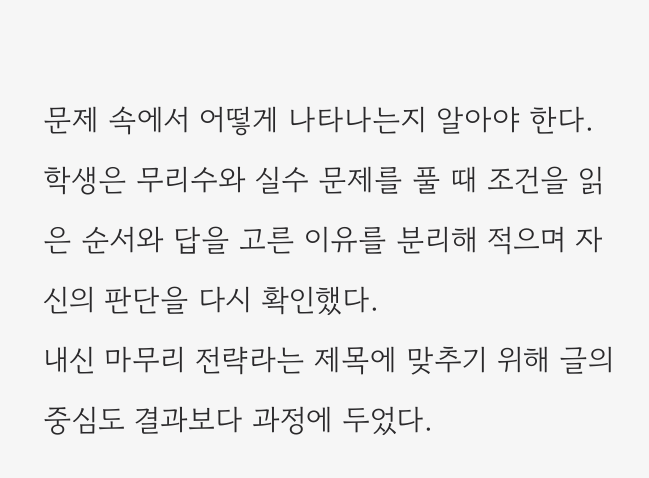문제 속에서 어떻게 나타나는지 알아야 한다. 학생은 무리수와 실수 문제를 풀 때 조건을 읽은 순서와 답을 고른 이유를 분리해 적으며 자신의 판단을 다시 확인했다.
내신 마무리 전략라는 제목에 맞추기 위해 글의 중심도 결과보다 과정에 두었다.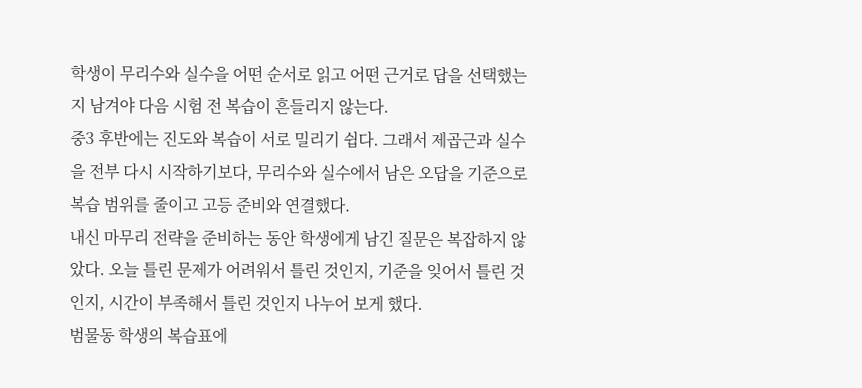학생이 무리수와 실수을 어떤 순서로 읽고 어떤 근거로 답을 선택했는지 남겨야 다음 시험 전 복습이 흔들리지 않는다.
중3 후반에는 진도와 복습이 서로 밀리기 쉽다. 그래서 제곱근과 실수을 전부 다시 시작하기보다, 무리수와 실수에서 남은 오답을 기준으로 복습 범위를 줄이고 고등 준비와 연결했다.
내신 마무리 전략을 준비하는 동안 학생에게 남긴 질문은 복잡하지 않았다. 오늘 틀린 문제가 어려워서 틀린 것인지, 기준을 잊어서 틀린 것인지, 시간이 부족해서 틀린 것인지 나누어 보게 했다.
범물동 학생의 복습표에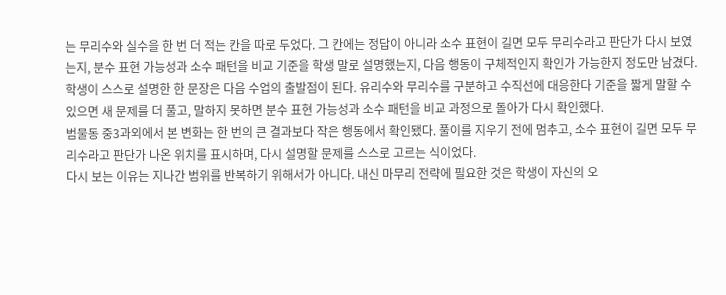는 무리수와 실수을 한 번 더 적는 칸을 따로 두었다. 그 칸에는 정답이 아니라 소수 표현이 길면 모두 무리수라고 판단가 다시 보였는지, 분수 표현 가능성과 소수 패턴을 비교 기준을 학생 말로 설명했는지, 다음 행동이 구체적인지 확인가 가능한지 정도만 남겼다.
학생이 스스로 설명한 한 문장은 다음 수업의 출발점이 된다. 유리수와 무리수를 구분하고 수직선에 대응한다 기준을 짧게 말할 수 있으면 새 문제를 더 풀고, 말하지 못하면 분수 표현 가능성과 소수 패턴을 비교 과정으로 돌아가 다시 확인했다.
범물동 중3과외에서 본 변화는 한 번의 큰 결과보다 작은 행동에서 확인됐다. 풀이를 지우기 전에 멈추고, 소수 표현이 길면 모두 무리수라고 판단가 나온 위치를 표시하며, 다시 설명할 문제를 스스로 고르는 식이었다.
다시 보는 이유는 지나간 범위를 반복하기 위해서가 아니다. 내신 마무리 전략에 필요한 것은 학생이 자신의 오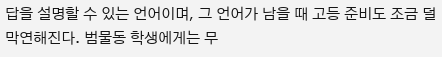답을 설명할 수 있는 언어이며, 그 언어가 남을 때 고등 준비도 조금 덜 막연해진다. 범물동 학생에게는 무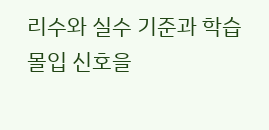리수와 실수 기준과 학습 몰입 신호을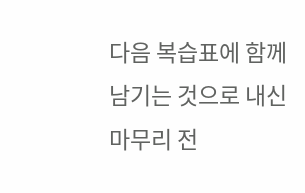다음 복습표에 함께 남기는 것으로 내신 마무리 전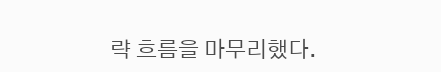략 흐름을 마무리했다.